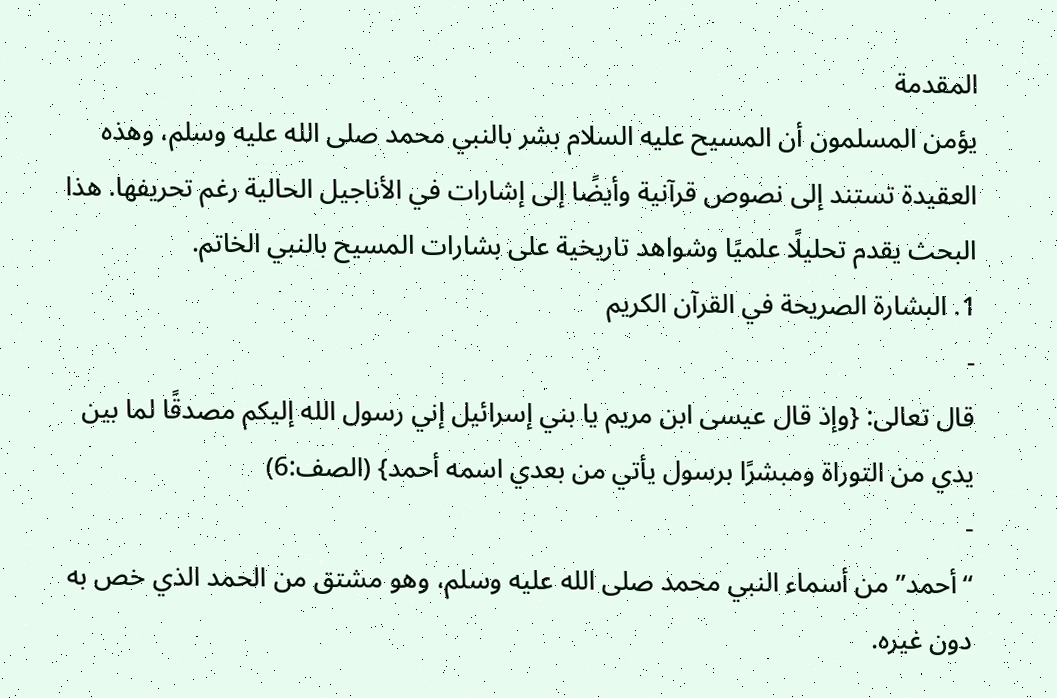المقدمة
يؤمن المسلمون أن المسيح عليه السلام بشر بالنبي محمد صلى الله عليه وسلم، وهذه العقيدة تستند إلى نصوص قرآنية وأيضًا إلى إشارات في الأناجيل الحالية رغم تحريفها. هذا البحث يقدم تحليلًا علميًا وشواهد تاريخية على بشارات المسيح بالنبي الخاتم.
1. البشارة الصريحة في القرآن الكريم
-
قال تعالى: {وإذ قال عيسى ابن مريم يا بني إسرائيل إني رسول الله إليكم مصدقًا لما بين يدي من التوراة ومبشرًا برسول يأتي من بعدي اسمه أحمد} (الصف:6)
-
“أحمد” من أسماء النبي محمد صلى الله عليه وسلم، وهو مشتق من الحمد الذي خص به دون غيره.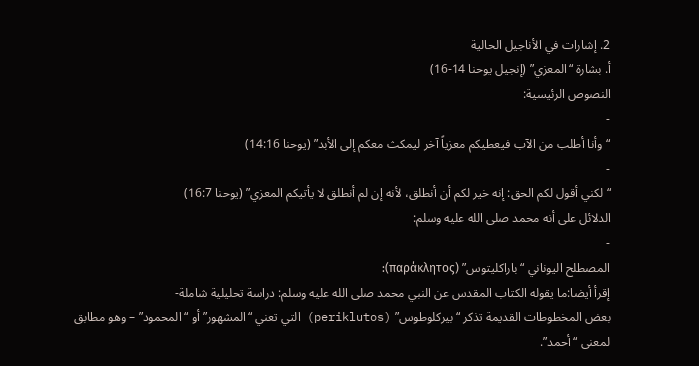2. إشارات في الأناجيل الحالية
أ. بشارة “المعزي” (إنجيل يوحنا 14-16)
النصوص الرئيسية:
-
“وأنا أطلب من الآب فيعطيكم معزياً آخر ليمكث معكم إلى الأبد” (يوحنا 14:16)
-
“لكني أقول لكم الحق: إنه خير لكم أن أنطلق، لأنه إن لم أنطلق لا يأتيكم المعزي” (يوحنا 16:7)
الدلائل على أنه محمد صلى الله عليه وسلم:
-
المصطلح اليوناني “باراكليتوس” (παράκλητος):
إقرأ أيضا:ما يقوله الكتاب المقدس عن النبي محمد صلى الله عليه وسلم: دراسة تحليلية شاملة-
بعض المخطوطات القديمة تذكر “بيركلوطوس” (periklutos) التي تعني “المشهور” أو “المحمود” – وهو مطابق لمعنى “أحمد”.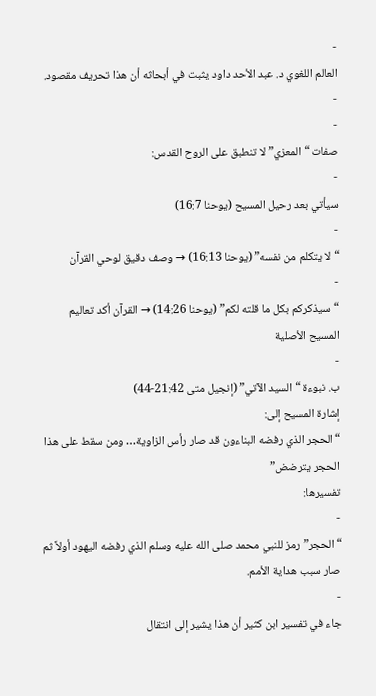-
العالم اللغوي د. عبد الأحد داود يثبت في أبحاثه أن هذا تحريف مقصود.
-
-
صفات “المعزي” لا تنطبق على الروح القدس:
-
سيأتي بعد رحيل المسيح (يوحنا 16:7)
-
“لا يتكلم من نفسه” (يوحنا 16:13) → وصف دقيق لوحي القرآن
-
“سيذكركم بكل ما قلته لكم” (يوحنا 14:26) → القرآن أكد تعاليم المسيح الأصلية
-
ب. نبوءة “السيد الآتي” (إنجيل متى 21:42-44)
إشارة المسيح إلى:
“الحجر الذي رفضه البناءون قد صار رأس الزاوية… ومن سقط على هذا الحجر يترضض”
تفسيرها:
-
“الحجر” رمز للنبي محمد صلى الله عليه وسلم الذي رفضه اليهود أولاً ثم صار سبب هداية الأمم.
-
جاء في تفسير ابن كثير أن هذا يشير إلى انتقال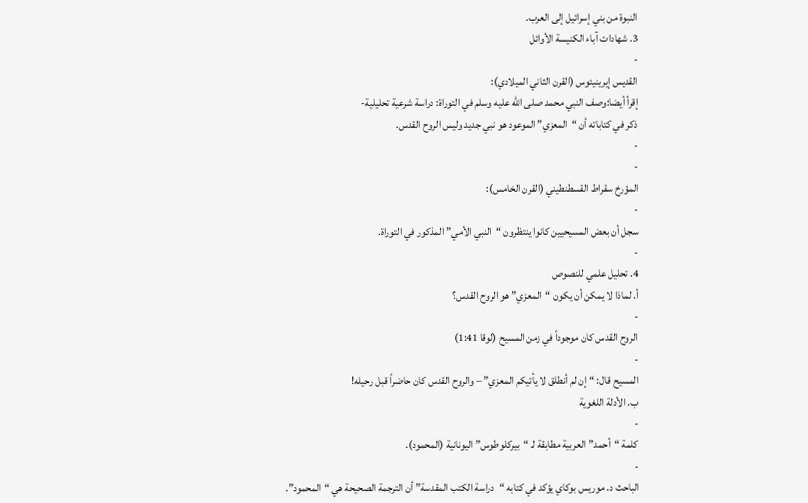النبوة من بني إسرائيل إلى العرب.
3. شهادات آباء الكنيسة الأوائل
-
القديس إيرينيئوس (القرن الثاني الميلادي):
إقرأ أيضا:وصف النبي محمد صلى الله عليه وسلم في التوراة: دراسة شرعية تحليلية-
ذكر في كتاباته أن “المعزي” الموعود هو نبي جديد وليس الروح القدس.
-
-
المؤرخ سقراط القسطنطيني (القرن الخامس):
-
سجل أن بعض المسيحيين كانوا ينتظرون “النبي الأمي” المذكور في التوراة.
-
4. تحليل علمي للنصوص
أ. لماذا لا يمكن أن يكون “المعزي” هو الروح القدس؟
-
الروح القدس كان موجوداً في زمن المسيح (لوقا 1:41)
-
المسيح قال: “إن لم أنطلق لا يأتيكم المعزي” – والروح القدس كان حاضراً قبل رحيله!
ب. الأدلة اللغوية
-
كلمة “أحمد” العربية مطابقة لـ “بيركلوطوس” اليونانية (المحمود).
-
الباحث د. موريس بوكاي يؤكد في كتابه “دراسة الكتب المقدسة” أن الترجمة الصحيحة هي “المحمود”.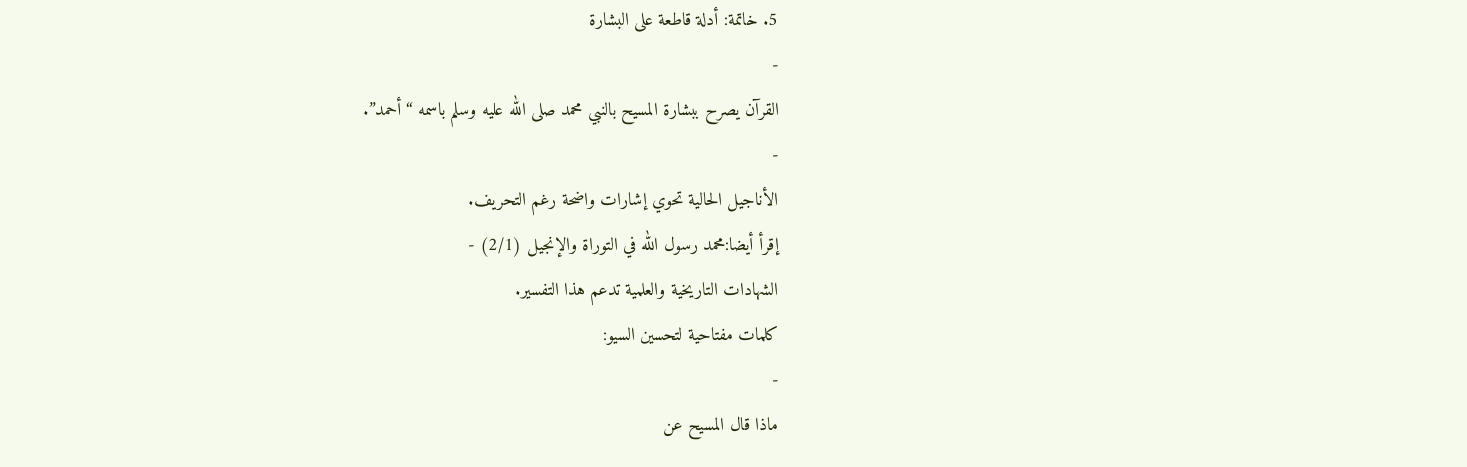5. خاتمة: أدلة قاطعة على البشارة
-
القرآن يصرح ببشارة المسيح بالنبي محمد صلى الله عليه وسلم باسمه “أحمد”.
-
الأناجيل الحالية تحوي إشارات واضحة رغم التحريف.
إقرأ أيضا:محمد رسول الله في التوراة والإنجيل (2/1) -
الشهادات التاريخية والعلمية تدعم هذا التفسير.
كلمات مفتاحية لتحسين السيو:
-
ماذا قال المسيح عن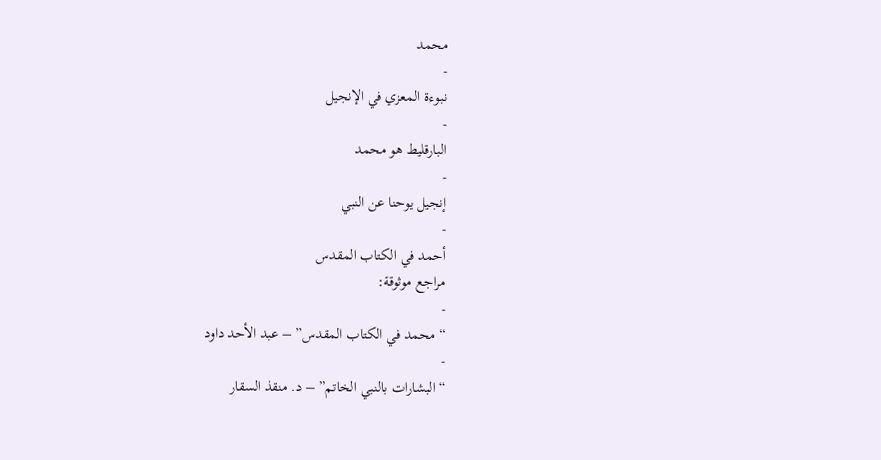محمد
-
نبوءة المعزي في الإنجيل
-
البارقليط هو محمد
-
إنجيل يوحنا عن النبي
-
أحمد في الكتاب المقدس
مراجع موثوقة:
-
“محمد في الكتاب المقدس” – عبد الأحد داود
-
“البشارات بالنبي الخاتم” – د. منقذ السقار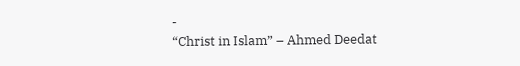-
“Christ in Islam” – Ahmed Deedat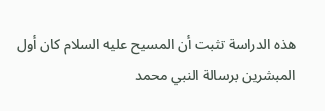هذه الدراسة تثبت أن المسيح عليه السلام كان أول المبشرين برسالة النبي محمد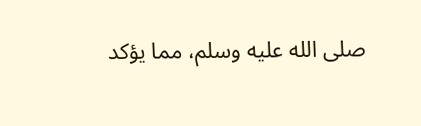صلى الله عليه وسلم، مما يؤكد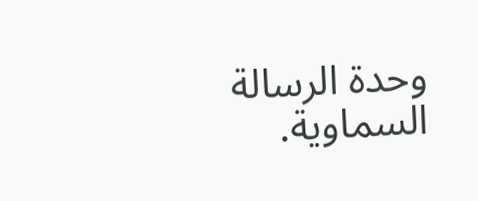وحدة الرسالة السماوية.